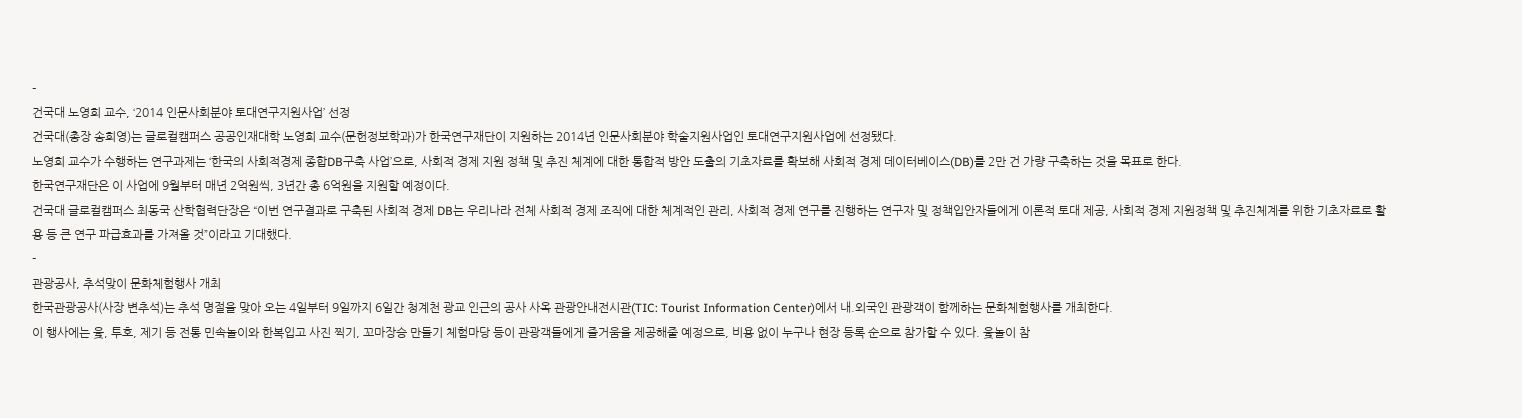-
건국대 노영희 교수, ‘2014 인문사회분야 토대연구지원사업’ 선정
건국대(총장 송희영)는 글로컬캠퍼스 공공인재대학 노영희 교수(문헌정보학과)가 한국연구재단이 지원하는 2014년 인문사회분야 학술지원사업인 토대연구지원사업에 선정됐다.
노영희 교수가 수행하는 연구과제는 ‘한국의 사회적경제 종합DB구축 사업’으로, 사회적 경제 지원 정책 및 추진 체계에 대한 통합적 방안 도출의 기초자료를 확보해 사회적 경제 데이터베이스(DB)를 2만 건 가량 구축하는 것을 목표로 한다.
한국연구재단은 이 사업에 9월부터 매년 2억원씩, 3년간 총 6억원을 지원할 예정이다.
건국대 글로컬캠퍼스 최동국 산학협력단장은 “이번 연구결과로 구축된 사회적 경제 DB는 우리나라 전체 사회적 경제 조직에 대한 체계적인 관리, 사회적 경제 연구를 진행하는 연구자 및 정책입안자들에게 이론적 토대 제공, 사회적 경제 지원정책 및 추진체계를 위한 기초자료로 활용 등 큰 연구 파급효과를 가져올 것”이라고 기대했다.
-
관광공사, 추석맞이 문화체험행사 개최
한국관광공사(사장 변추석)는 추석 명절을 맞아 오는 4일부터 9일까지 6일간 청계천 광교 인근의 공사 사옥 관광안내전시관(TIC: Tourist Information Center)에서 내.외국인 관광객이 함께하는 문화체험행사를 개최한다.
이 행사에는 윷, 투호, 제기 등 전통 민속놀이와 한복입고 사진 찍기, 꼬마장승 만들기 체험마당 등이 관광객들에게 즐거움을 제공해줄 예정으로, 비용 없이 누구나 현장 등록 순으로 참가할 수 있다. 윷놀이 참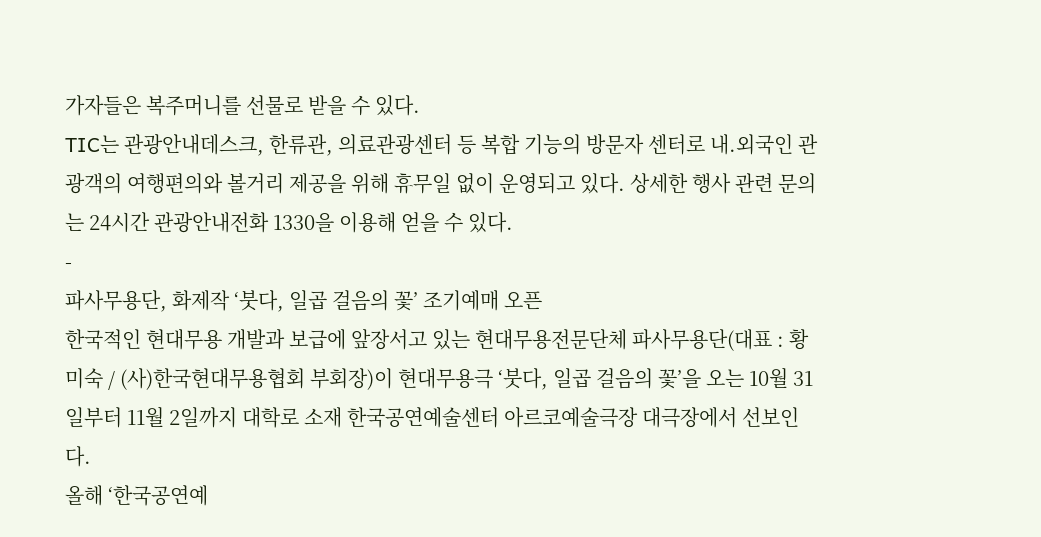가자들은 복주머니를 선물로 받을 수 있다.
TIC는 관광안내데스크, 한류관, 의료관광센터 등 복합 기능의 방문자 센터로 내.외국인 관광객의 여행편의와 볼거리 제공을 위해 휴무일 없이 운영되고 있다. 상세한 행사 관련 문의는 24시간 관광안내전화 1330을 이용해 얻을 수 있다.
-
파사무용단, 화제작 ‘붓다, 일곱 걸음의 꽃’ 조기예매 오픈
한국적인 현대무용 개발과 보급에 앞장서고 있는 현대무용전문단체 파사무용단(대표 : 황미숙 / (사)한국현대무용협회 부회장)이 현대무용극 ‘붓다, 일곱 걸음의 꽃’을 오는 10월 31일부터 11월 2일까지 대학로 소재 한국공연예술센터 아르코예술극장 대극장에서 선보인다.
올해 ‘한국공연예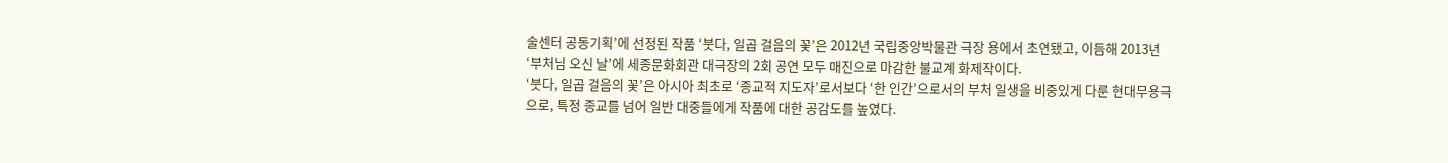술센터 공동기획’에 선정된 작품 ‘붓다, 일곱 걸음의 꽃’은 2012년 국립중앙박물관 극장 용에서 초연됐고, 이듬해 2013년 ‘부처님 오신 날’에 세종문화회관 대극장의 2회 공연 모두 매진으로 마감한 불교계 화제작이다.
‘붓다, 일곱 걸음의 꽃’은 아시아 최초로 ‘종교적 지도자’로서보다 ‘한 인간’으로서의 부처 일생을 비중있게 다룬 현대무용극으로, 특정 종교를 넘어 일반 대중들에게 작품에 대한 공감도를 높였다.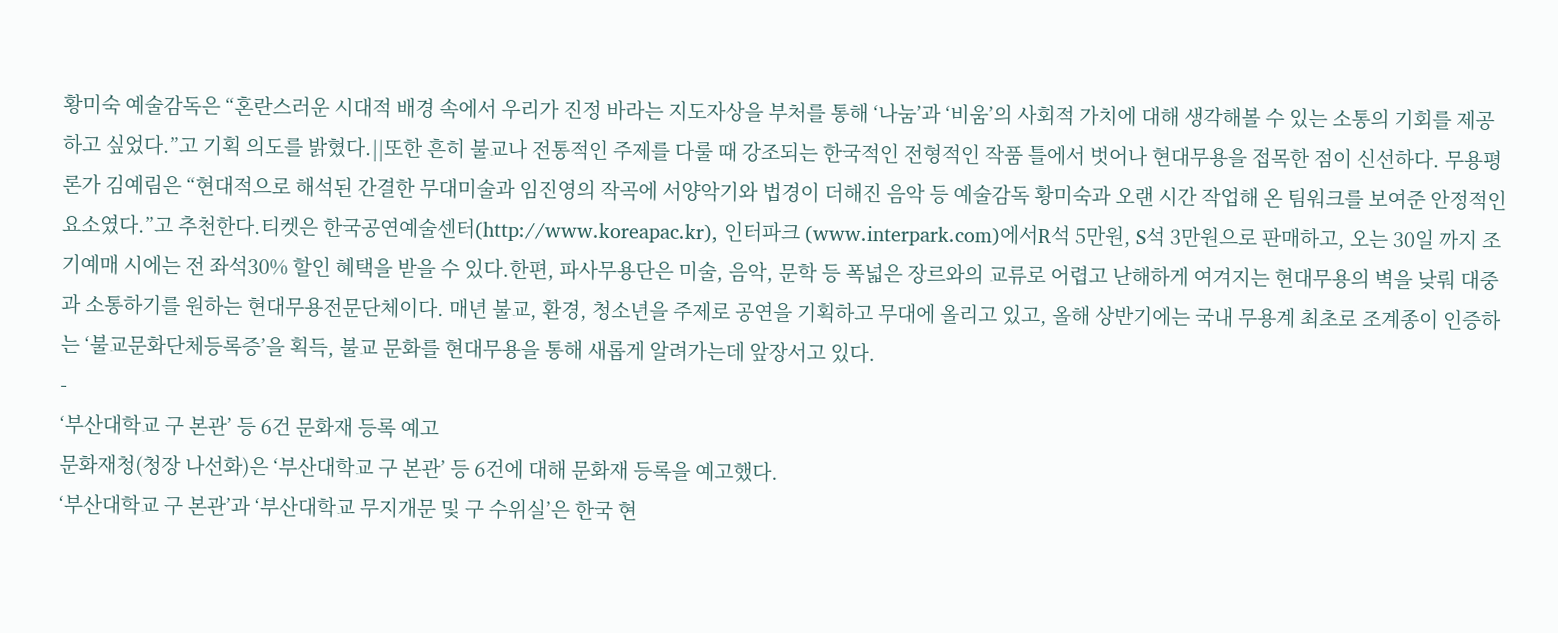황미숙 예술감독은 “혼란스러운 시대적 배경 속에서 우리가 진정 바라는 지도자상을 부처를 통해 ‘나눔’과 ‘비움’의 사회적 가치에 대해 생각해볼 수 있는 소통의 기회를 제공하고 싶었다.”고 기획 의도를 밝혔다.||또한 흔히 불교나 전통적인 주제를 다룰 때 강조되는 한국적인 전형적인 작품 틀에서 벗어나 현대무용을 접목한 점이 신선하다. 무용평론가 김예림은 “현대적으로 해석된 간결한 무대미술과 임진영의 작곡에 서양악기와 법경이 더해진 음악 등 예술감독 황미숙과 오랜 시간 작업해 온 팀워크를 보여준 안정적인 요소였다.”고 추천한다.티켓은 한국공연예술센터(http://www.koreapac.kr), 인터파크 (www.interpark.com)에서R석 5만원, S석 3만원으로 판매하고, 오는 30일 까지 조기예매 시에는 전 좌석30% 할인 혜택을 받을 수 있다.한편, 파사무용단은 미술, 음악, 문학 등 폭넓은 장르와의 교류로 어렵고 난해하게 여겨지는 현대무용의 벽을 낮뤄 대중과 소통하기를 원하는 현대무용전문단체이다. 매년 불교, 환경, 청소년을 주제로 공연을 기획하고 무대에 올리고 있고, 올해 상반기에는 국내 무용계 최초로 조계종이 인증하는 ‘불교문화단체등록증’을 획득, 불교 문화를 현대무용을 통해 새롭게 알려가는데 앞장서고 있다.
-
‘부산대학교 구 본관’ 등 6건 문화재 등록 예고
문화재청(청장 나선화)은 ‘부산대학교 구 본관’ 등 6건에 대해 문화재 등록을 예고했다.
‘부산대학교 구 본관’과 ‘부산대학교 무지개문 및 구 수위실’은 한국 현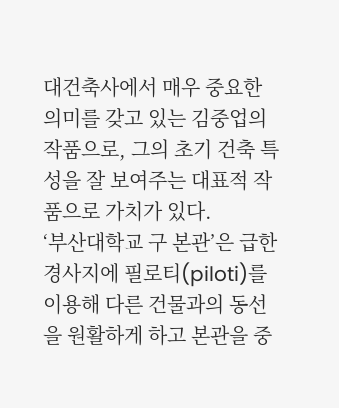대건축사에서 매우 중요한 의미를 갖고 있는 김중업의 작품으로, 그의 초기 건축 특성을 잘 보여주는 대표적 작품으로 가치가 있다.
‘부산대학교 구 본관’은 급한 경사지에 필로티(piloti)를 이용해 다른 건물과의 동선을 원활하게 하고 본관을 중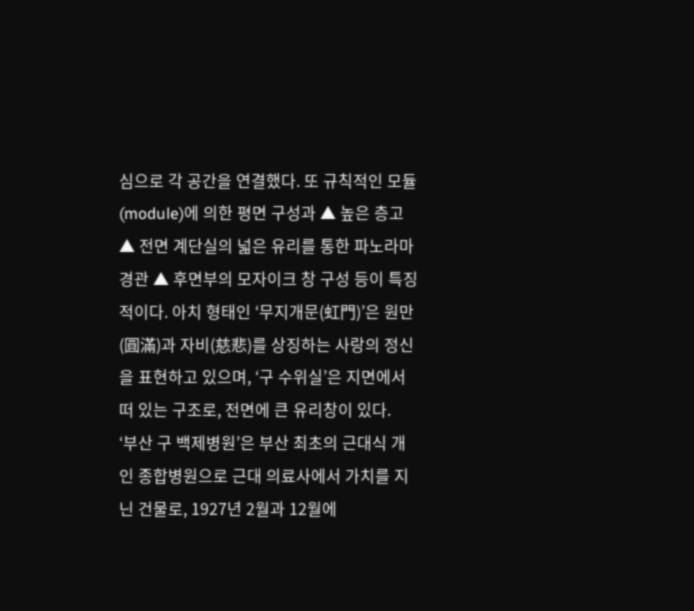심으로 각 공간을 연결했다. 또 규칙적인 모듈(module)에 의한 평면 구성과 ▲ 높은 층고 ▲ 전면 계단실의 넓은 유리를 통한 파노라마 경관 ▲ 후면부의 모자이크 창 구성 등이 특징적이다. 아치 형태인 ‘무지개문(虹門)’은 원만(圓滿)과 자비(慈悲)를 상징하는 사랑의 정신을 표현하고 있으며, ‘구 수위실’은 지면에서 떠 있는 구조로, 전면에 큰 유리창이 있다.
‘부산 구 백제병원’은 부산 최초의 근대식 개인 종합병원으로 근대 의료사에서 가치를 지닌 건물로, 1927년 2월과 12월에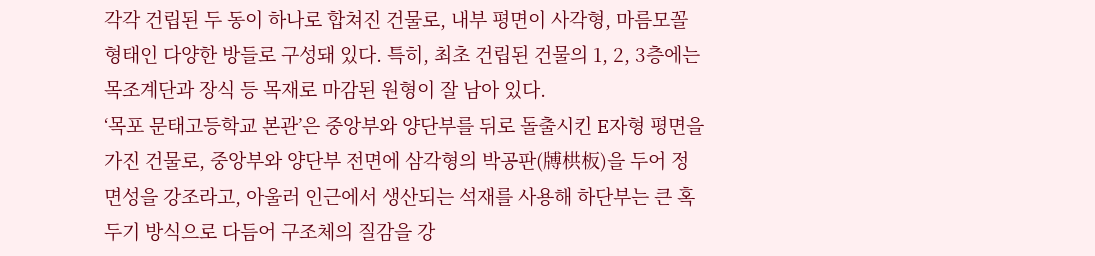각각 건립된 두 동이 하나로 합쳐진 건물로, 내부 평면이 사각형, 마름모꼴 형태인 다양한 방들로 구성돼 있다. 특히, 최초 건립된 건물의 1, 2, 3층에는 목조계단과 장식 등 목재로 마감된 원형이 잘 남아 있다.
‘목포 문태고등학교 본관’은 중앙부와 양단부를 뒤로 돌출시킨 E자형 평면을 가진 건물로, 중앙부와 양단부 전면에 삼각형의 박공판(牔栱板)을 두어 정면성을 강조라고, 아울러 인근에서 생산되는 석재를 사용해 하단부는 큰 혹두기 방식으로 다듬어 구조체의 질감을 강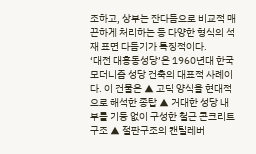조하고, 상부는 잔다듬으로 비교적 매끈하게 처리하는 등 다양한 형식의 석재 표면 다듬기가 특징적이다.
‘대전 대흥동성당’은 1960년대 한국 모더니즘 성당 건축의 대표적 사례이다. 이 건물은 ▲ 고딕 양식을 현대적으로 해석한 종탑 ▲ 거대한 성당 내부를 기둥 없이 구성한 철근 콘크리트구조 ▲ 절판구조의 캔틸레버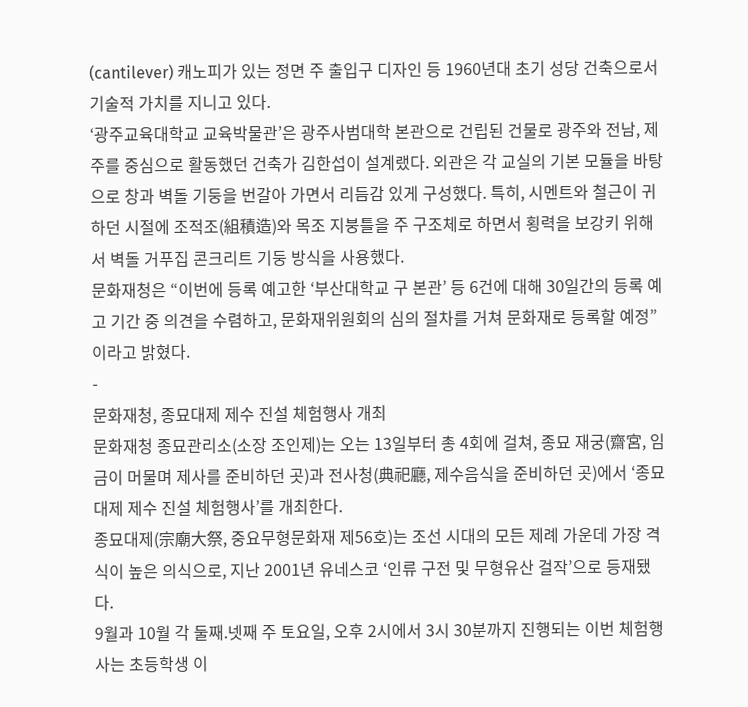(cantilever) 캐노피가 있는 정면 주 출입구 디자인 등 1960년대 초기 성당 건축으로서 기술적 가치를 지니고 있다.
‘광주교육대학교 교육박물관’은 광주사범대학 본관으로 건립된 건물로 광주와 전남, 제주를 중심으로 활동했던 건축가 김한섭이 설계랬다. 외관은 각 교실의 기본 모듈을 바탕으로 창과 벽돌 기둥을 번갈아 가면서 리듬감 있게 구성했다. 특히, 시멘트와 철근이 귀하던 시절에 조적조(組積造)와 목조 지붕틀을 주 구조체로 하면서 횡력을 보강키 위해서 벽돌 거푸집 콘크리트 기둥 방식을 사용했다.
문화재청은 “이번에 등록 예고한 ‘부산대학교 구 본관’ 등 6건에 대해 30일간의 등록 예고 기간 중 의견을 수렴하고, 문화재위원회의 심의 절차를 거쳐 문화재로 등록할 예정”이라고 밝혔다.
-
문화재청, 종묘대제 제수 진설 체험행사 개최
문화재청 종묘관리소(소장 조인제)는 오는 13일부터 총 4회에 걸쳐, 종묘 재궁(齋宮, 임금이 머물며 제사를 준비하던 곳)과 전사청(典祀廳, 제수음식을 준비하던 곳)에서 ‘종묘대제 제수 진설 체험행사’를 개최한다.
종묘대제(宗廟大祭, 중요무형문화재 제56호)는 조선 시대의 모든 제례 가운데 가장 격식이 높은 의식으로, 지난 2001년 유네스코 ‘인류 구전 및 무형유산 걸작’으로 등재됐다.
9월과 10월 각 둘째.넷째 주 토요일, 오후 2시에서 3시 30분까지 진행되는 이번 체험행사는 초등학생 이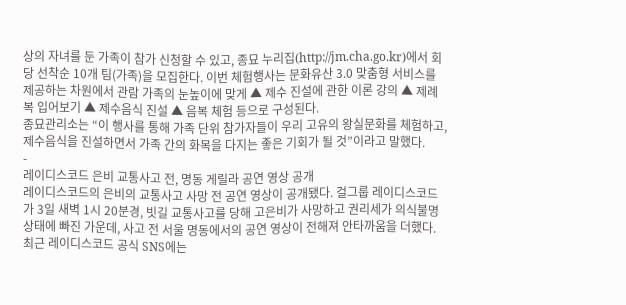상의 자녀를 둔 가족이 참가 신청할 수 있고, 종묘 누리집(http://jm.cha.go.kr)에서 회당 선착순 10개 팀(가족)을 모집한다. 이번 체험행사는 문화유산 3.0 맞춤형 서비스를 제공하는 차원에서 관람 가족의 눈높이에 맞게 ▲ 제수 진설에 관한 이론 강의 ▲ 제례복 입어보기 ▲ 제수음식 진설 ▲ 음복 체험 등으로 구성된다.
종묘관리소는 “이 행사를 통해 가족 단위 참가자들이 우리 고유의 왕실문화를 체험하고, 제수음식을 진설하면서 가족 간의 화목을 다지는 좋은 기회가 될 것”이라고 말했다.
-
레이디스코드 은비 교통사고 전, 명동 게릴라 공연 영상 공개
레이디스코드의 은비의 교통사고 사망 전 공연 영상이 공개됐다. 걸그룹 레이디스코드가 3일 새벽 1시 20분경, 빗길 교통사고를 당해 고은비가 사망하고 권리세가 의식불명 상태에 빠진 가운데, 사고 전 서울 명동에서의 공연 영상이 전해져 안타까움을 더했다. 최근 레이디스코드 공식 SNS에는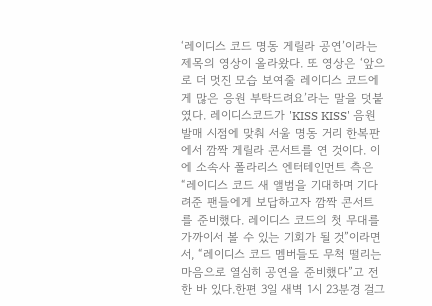‘레이디스 코드 명동 게릴라 공연’이라는 제목의 영상이 올라왔다. 또 영상은 ‘앞으로 더 멋진 모습 보여줄 레이디스 코드에게 많은 응원 부탁드려요’라는 말을 덧붙였다. 레이디스코드가 'KISS KISS' 음원 발매 시점에 맞춰 서울 명동 거리 한복판에서 깜짝 게릴라 콘서트를 연 것이다. 이에 소속사 폴라리스 엔터테인먼트 측은 “레이디스 코드 새 앨범을 기대하며 기다려준 팬들에게 보답하고자 깜짝 콘서트를 준비했다. 레이디스 코드의 첫 무대를 가까이서 볼 수 있는 기회가 될 것”이라면서, “레이디스 코드 멤버들도 무척 떨리는 마음으로 열심히 공연을 준비했다”고 전한 바 있다.한편 3일 새벽 1시 23분경 걸그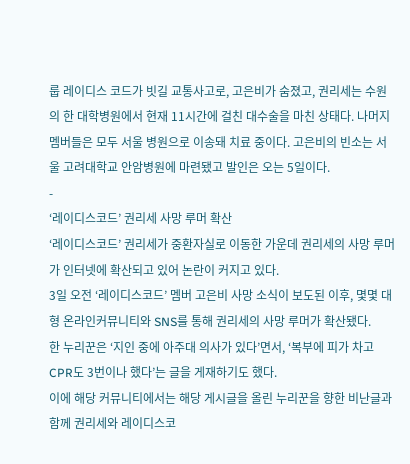룹 레이디스 코드가 빗길 교통사고로, 고은비가 숨졌고, 권리세는 수원의 한 대학병원에서 현재 11시간에 걸친 대수술을 마친 상태다. 나머지 멤버들은 모두 서울 병원으로 이송돼 치료 중이다. 고은비의 빈소는 서울 고려대학교 안암병원에 마련됐고 발인은 오는 5일이다.
-
‘레이디스코드’ 권리세 사망 루머 확산
‘레이디스코드’ 권리세가 중환자실로 이동한 가운데 권리세의 사망 루머가 인터넷에 확산되고 있어 논란이 커지고 있다.
3일 오전 ‘레이디스코드’ 멤버 고은비 사망 소식이 보도된 이후, 몇몇 대형 온라인커뮤니티와 SNS를 통해 권리세의 사망 루머가 확산됐다.
한 누리꾼은 ‘지인 중에 아주대 의사가 있다’면서, ‘복부에 피가 차고 CPR도 3번이나 했다’는 글을 게재하기도 했다.
이에 해당 커뮤니티에서는 해당 게시글을 올린 누리꾼을 향한 비난글과 함께 권리세와 레이디스코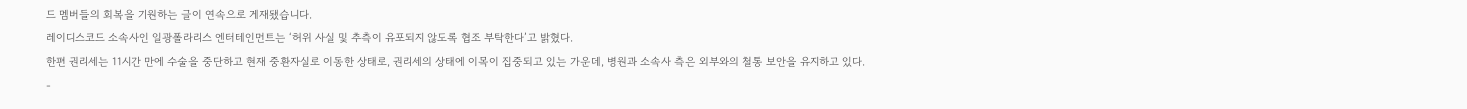드 멤버들의 회복을 기원하는 글이 연속으로 게재됐습니다.
레이디스코드 소속사인 일광폴라리스 엔터테인먼트는 ‘허위 사실 및 추측이 유포되지 않도록 협조 부탁한다’고 밝혔다.
한편 권리세는 11시간 만에 수술을 중단하고 현재 중환자실로 이동한 상태로, 권리세의 상태에 이목이 집중되고 있는 가운데, 병원과 소속사 측은 외부와의 철통 보안을 유지하고 있다.
-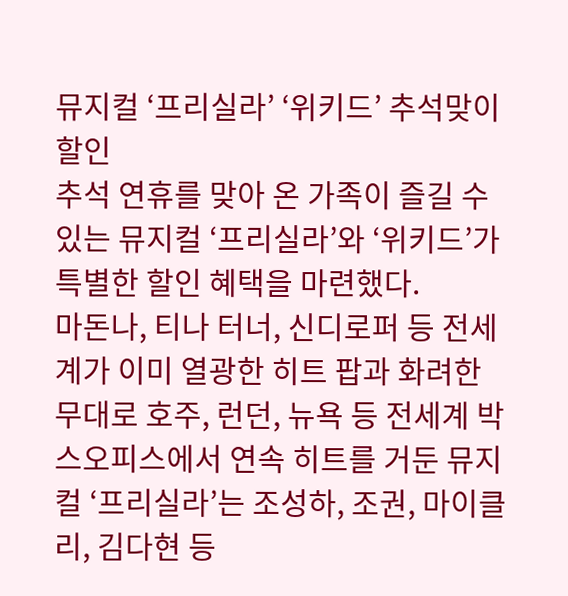뮤지컬 ‘프리실라’ ‘위키드’ 추석맞이 할인
추석 연휴를 맞아 온 가족이 즐길 수 있는 뮤지컬 ‘프리실라’와 ‘위키드’가 특별한 할인 혜택을 마련했다.
마돈나, 티나 터너, 신디로퍼 등 전세계가 이미 열광한 히트 팝과 화려한 무대로 호주, 런던, 뉴욕 등 전세계 박스오피스에서 연속 히트를 거둔 뮤지컬 ‘프리실라’는 조성하, 조권, 마이클리, 김다현 등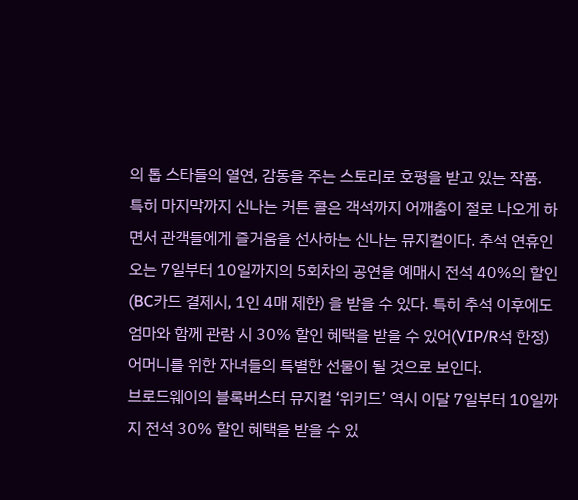의 톱 스타들의 열연, 감동을 주는 스토리로 호평을 받고 있는 작품.
특히 마지막까지 신나는 커튼 콜은 객석까지 어깨춤이 절로 나오게 하면서 관객들에게 즐거움을 선사하는 신나는 뮤지컬이다. 추석 연휴인 오는 7일부터 10일까지의 5회차의 공연을 예매시 전석 40%의 할인(BC카드 결제시, 1인 4매 제한) 을 받을 수 있다. 특히 추석 이후에도 엄마와 함께 관람 시 30% 할인 혜택을 받을 수 있어(VIP/R석 한정) 어머니를 위한 자녀들의 특별한 선물이 될 것으로 보인다.
브로드웨이의 블록버스터 뮤지컬 ‘위키드’ 역시 이달 7일부터 10일까지 전석 30% 할인 혜택을 받을 수 있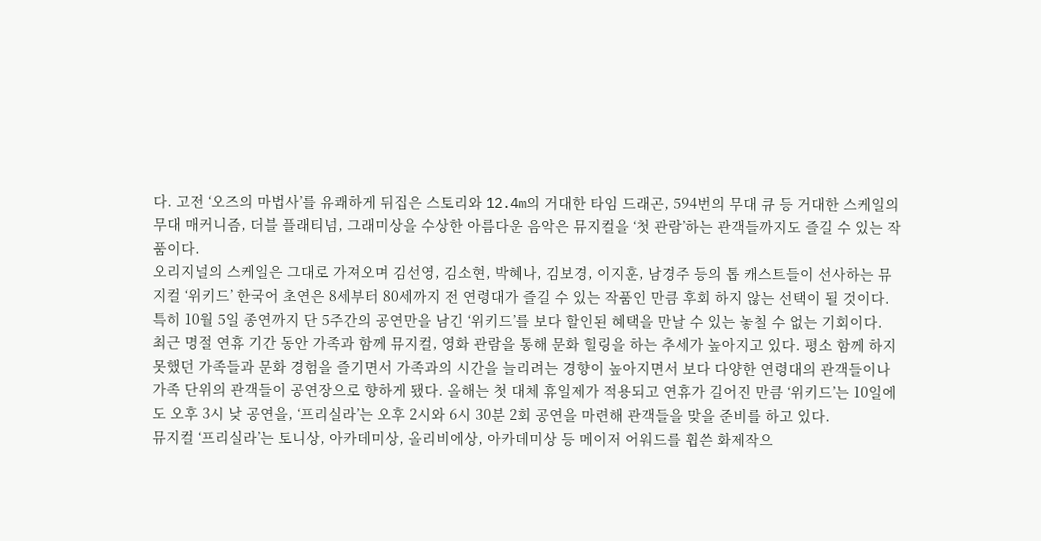다. 고전 ‘오즈의 마법사’를 유쾌하게 뒤집은 스토리와 12.4m의 거대한 타임 드래곤, 594번의 무대 큐 등 거대한 스케일의 무대 매커니즘, 더블 플래티넘, 그래미상을 수상한 아름다운 음악은 뮤지컬을 ‘첫 관람’하는 관객들까지도 즐길 수 있는 작품이다.
오리지널의 스케일은 그대로 가져오며 김선영, 김소현, 박혜나, 김보경, 이지훈, 남경주 등의 톱 캐스트들이 선사하는 뮤지컬 ‘위키드’ 한국어 초연은 8세부터 80세까지 전 연령대가 즐길 수 있는 작품인 만큼 후회 하지 않는 선택이 될 것이다. 특히 10월 5일 종연까지 단 5주간의 공연만을 남긴 ‘위키드’를 보다 할인된 혜택을 만날 수 있는 놓칠 수 없는 기회이다.
최근 명절 연휴 기간 동안 가족과 함께 뮤지컬, 영화 관람을 통해 문화 힐링을 하는 추세가 높아지고 있다. 평소 함께 하지 못했던 가족들과 문화 경험을 즐기면서 가족과의 시간을 늘리려는 경향이 높아지면서 보다 다양한 연령대의 관객들이나 가족 단위의 관객들이 공연장으로 향하게 됐다. 올해는 첫 대체 휴일제가 적용되고 연휴가 길어진 만큼 ‘위키드’는 10일에도 오후 3시 낮 공연을, ‘프리실라’는 오후 2시와 6시 30분 2회 공연을 마련해 관객들을 맞을 준비를 하고 있다.
뮤지컬 ‘프리실라’는 토니상, 아카데미상, 올리비에상, 아카데미상 등 메이저 어워드를 휩쓴 화제작으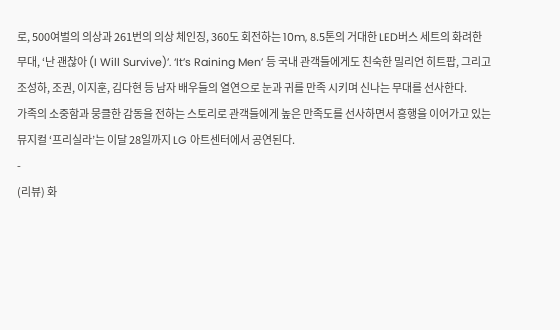로, 500여벌의 의상과 261번의 의상 체인징, 360도 회전하는 10m, 8.5톤의 거대한 LED버스 세트의 화려한 무대, ‘난 괜찮아 (I Will Survive)’. ‘It’s Raining Men’ 등 국내 관객들에게도 친숙한 밀리언 히트팝, 그리고 조성하, 조권, 이지훈, 김다현 등 남자 배우들의 열연으로 눈과 귀를 만족 시키며 신나는 무대를 선사한다.
가족의 소중함과 뭉클한 감동을 전하는 스토리로 관객들에게 높은 만족도를 선사하면서 흥행을 이어가고 있는 뮤지컬 ‘프리실라’는 이달 28일까지 LG 아트센터에서 공연된다.
-
(리뷰) 화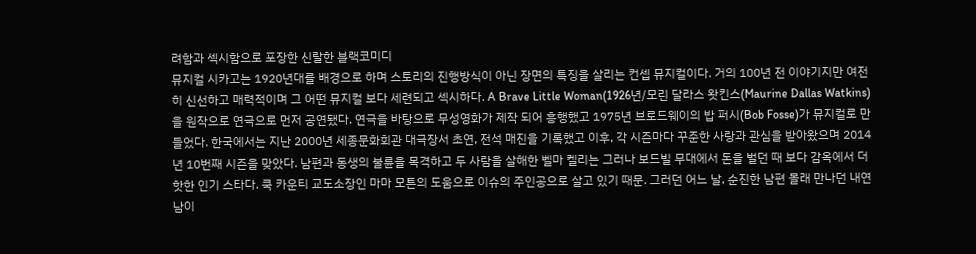려함과 섹시함으로 포장한 신랄한 블랙코미디
뮤지컬 시카고는 1920년대를 배경으로 하며 스토리의 진행방식이 아닌 장면의 특징을 살리는 컨셉 뮤지컬이다. 거의 100년 전 이야기지만 여전히 신선하고 매력적이며 그 어떤 뮤지컬 보다 세련되고 섹시하다. A Brave Little Woman(1926년/모린 달라스 왓킨스(Maurine Dallas Watkins)을 원작으로 연극으로 먼저 공연됐다. 연극을 바탕으로 무성영화가 제작 되어 흥행했고 1975년 브로드웨이의 밥 퍼시(Bob Fosse)가 뮤지컬로 만들었다. 한국에서는 지난 2000년 세종문화회관 대극장서 초연, 전석 매진을 기록했고 이후, 각 시즌마다 꾸준한 사랑과 관심을 받아왔으며 2014년 10번째 시즌을 맞았다. 남편과 동생의 불륜을 목격하고 두 사람을 살해한 벨마 켈리는 그러나 보드빌 무대에서 돈을 벌던 때 보다 감옥에서 더 핫한 인기 스타다. 쿡 카운티 교도소장인 마마 모튼의 도움으로 이슈의 주인공으로 살고 있기 때문. 그러던 어느 날, 순진한 남편 몰래 만나던 내연남이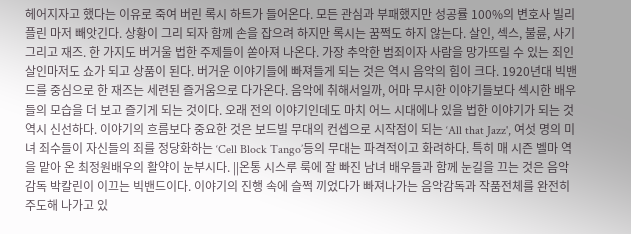헤어지자고 했다는 이유로 죽여 버린 록시 하트가 들어온다. 모든 관심과 부패했지만 성공률 100%의 변호사 빌리 플린 마저 빼앗긴다. 상황이 그리 되자 함께 손을 잡으려 하지만 록시는 꿈쩍도 하지 않는다. 살인, 섹스, 불륜, 사기 그리고 재즈. 한 가지도 버거울 법한 주제들이 쏟아져 나온다. 가장 추악한 범죄이자 사람을 망가뜨릴 수 있는 죄인 살인마저도 쇼가 되고 상품이 된다. 버거운 이야기들에 빠져들게 되는 것은 역시 음악의 힘이 크다. 1920년대 빅밴드를 중심으로 한 재즈는 세련된 즐거움으로 다가온다. 음악에 취해서일까, 어마 무시한 이야기들보다 섹시한 배우들의 모습을 더 보고 즐기게 되는 것이다. 오래 전의 이야기인데도 마치 어느 시대에나 있을 법한 이야기가 되는 것 역시 신선하다. 이야기의 흐름보다 중요한 것은 보드빌 무대의 컨셉으로 시작점이 되는 ‘All that Jazz', 여섯 명의 미녀 죄수들이 자신들의 죄를 정당화하는 ‘Cell Block Tango’등의 무대는 파격적이고 화려하다. 특히 매 시즌 벨마 역을 맡아 온 최정원배우의 활약이 눈부시다. ||온통 시스루 룩에 잘 빠진 남녀 배우들과 함께 눈길을 끄는 것은 음악감독 박칼린이 이끄는 빅밴드이다. 이야기의 진행 속에 슬쩍 끼었다가 빠져나가는 음악감독과 작품전체를 완전히 주도해 나가고 있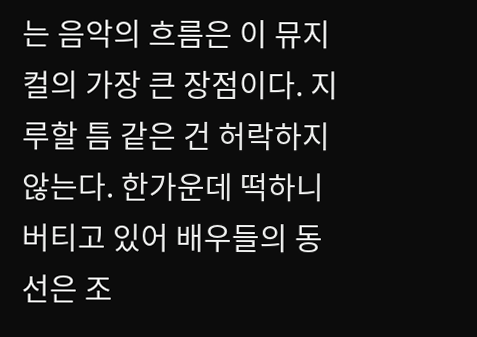는 음악의 흐름은 이 뮤지컬의 가장 큰 장점이다. 지루할 틈 같은 건 허락하지 않는다. 한가운데 떡하니 버티고 있어 배우들의 동선은 조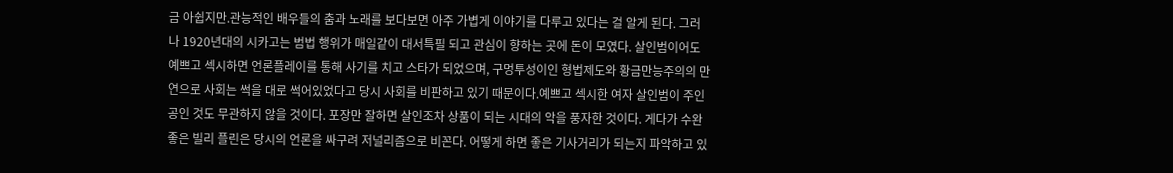금 아쉽지만.관능적인 배우들의 춤과 노래를 보다보면 아주 가볍게 이야기를 다루고 있다는 걸 알게 된다. 그러나 1920년대의 시카고는 범법 행위가 매일같이 대서특필 되고 관심이 향하는 곳에 돈이 모였다. 살인범이어도 예쁘고 섹시하면 언론플레이를 통해 사기를 치고 스타가 되었으며, 구멍투성이인 형법제도와 황금만능주의의 만연으로 사회는 썩을 대로 썩어있었다고 당시 사회를 비판하고 있기 때문이다.예쁘고 섹시한 여자 살인범이 주인공인 것도 무관하지 않을 것이다. 포장만 잘하면 살인조차 상품이 되는 시대의 악을 풍자한 것이다. 게다가 수완 좋은 빌리 플린은 당시의 언론을 싸구려 저널리즘으로 비꼰다. 어떻게 하면 좋은 기사거리가 되는지 파악하고 있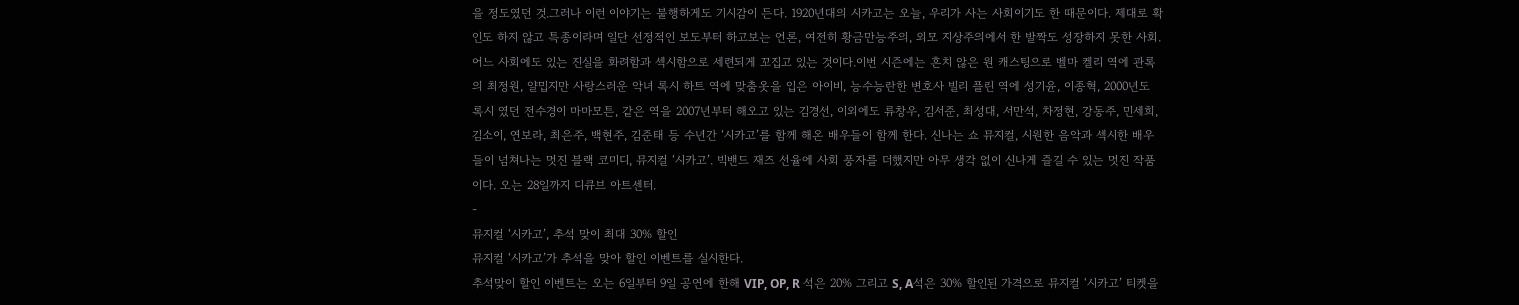을 정도였던 것.그러나 이런 이야기는 불행하게도 기시감이 든다. 1920년대의 시카고는 오늘, 우리가 사는 사회이기도 한 때문이다. 제대로 확인도 하지 않고 특종이라며 일단 선정적인 보도부터 하고보는 언론, 여전히 황금만능주의, 외모 지상주의에서 한 발짝도 성장하지 못한 사회. 어느 사회에도 있는 진실을 화려함과 섹시함으로 세련되게 꼬집고 있는 것이다.이번 시즌에는 흔치 않은 원 캐스팅으로 벨마 켈리 역에 관록의 최정원, 얄밉지만 사랑스러운 악녀 록시 하트 역에 맞춤옷을 입은 아이비, 능수능란한 변호사 빌리 플린 역에 성기윤, 이종혁, 2000년도 록시 였던 전수경이 마마모튼, 같은 역을 2007년부터 해오고 있는 김경선, 이외에도 류창우, 김서준, 최성대, 서만석, 차정현, 강동주, 민세희, 김소이, 연보라, 최은주, 백현주, 김준태 등 수년간 ‘시카고’를 함께 해온 배우들이 함께 한다. 신나는 쇼 뮤지컬, 시원한 음악과 섹시한 배우들이 넘쳐나는 멋진 블랙 코미디, 뮤지컬 ‘시카고’. 빅밴드 재즈 선율에 사회 풍자를 더했지만 아무 생각 없이 신나게 즐길 수 있는 멋진 작품이다. 오는 28일까지 디큐브 아트센터.
-
뮤지컬 ‘시카고’, 추석 맞이 최대 30% 할인
뮤지컬 ‘시카고’가 추석을 맞아 할인 이벤트를 실시한다.
추석맞이 할인 이벤트는 오는 6일부터 9일 공연에 한해 VIP, OP, R 석은 20% 그리고 S, A석은 30% 할인된 가격으로 뮤지컬 ‘시카고’ 티켓을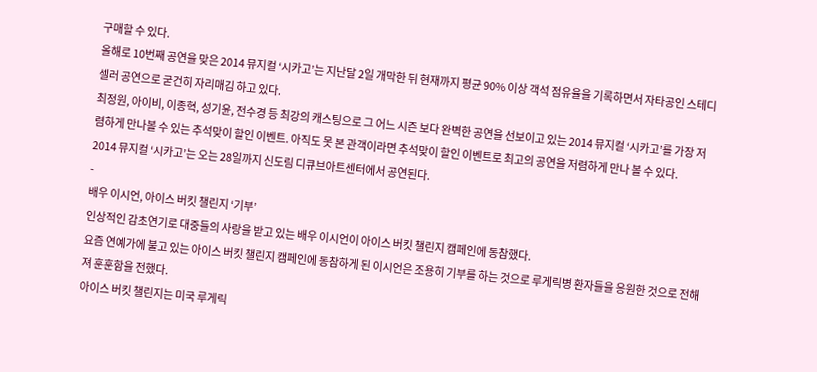구매할 수 있다.
올해로 10번째 공연을 맞은 2014 뮤지컬 ‘시카고’는 지난달 2일 개막한 뒤 현재까지 평균 90% 이상 객석 점유율을 기록하면서 자타공인 스테디셀러 공연으로 굳건히 자리매김 하고 있다.
최정원, 아이비, 이종혁, 성기윤, 전수경 등 최강의 캐스팅으로 그 어느 시즌 보다 완벽한 공연을 선보이고 있는 2014 뮤지컬 ‘시카고’를 가장 저렴하게 만나볼 수 있는 추석맞이 할인 이벤트. 아직도 못 본 관객이라면 추석맞이 할인 이벤트로 최고의 공연을 저렴하게 만나 볼 수 있다.
2014 뮤지컬 ‘시카고’는 오는 28일까지 신도림 디큐브아트센터에서 공연된다.
-
배우 이시언, 아이스 버킷 챌린지 ‘기부’
인상적인 감초연기로 대중들의 사랑을 받고 있는 배우 이시언이 아이스 버킷 챌린지 캠페인에 동참했다.
요즘 연예가에 불고 있는 아이스 버킷 챌린지 캠페인에 동참하게 된 이시언은 조용히 기부를 하는 것으로 루게릭병 환자들을 응원한 것으로 전해져 훈훈함을 전했다.
아이스 버킷 챌린지는 미국 루게릭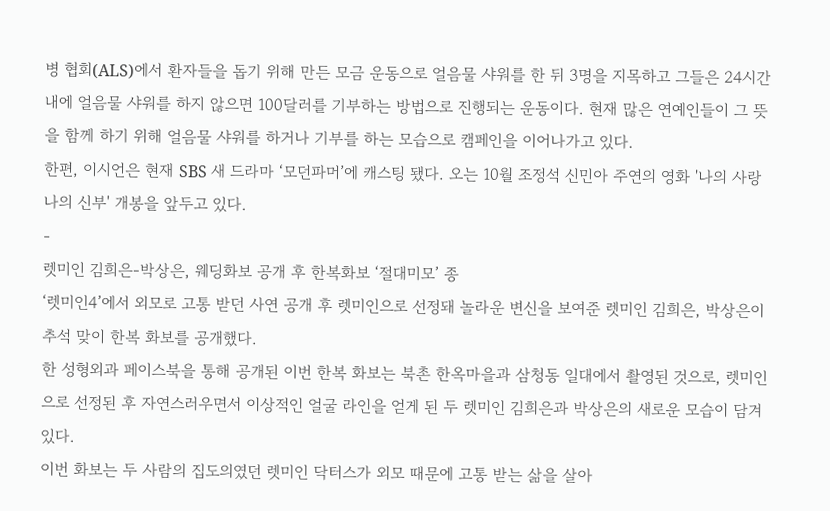병 협회(ALS)에서 환자들을 돕기 위해 만든 모금 운동으로 얼음물 샤워를 한 뒤 3명을 지목하고 그들은 24시간 내에 얼음물 샤워를 하지 않으면 100달러를 기부하는 방법으로 진행되는 운동이다. 현재 많은 연예인들이 그 뜻을 함께 하기 위해 얼음물 샤워를 하거나 기부를 하는 모습으로 캠페인을 이어나가고 있다.
한편, 이시언은 현재 SBS 새 드라마 ‘모던파머’에 캐스팅 됐다. 오는 10월 조정석 신민아 주연의 영화 '나의 사랑 나의 신부' 개봉을 앞두고 있다.
-
렛미인 김희은-박상은, 웨딩화보 공개 후 한복화보 ‘절대미모’ 종
‘렛미인4’에서 외모로 고통 받던 사연 공개 후 렛미인으로 선정돼 놀라운 변신을 보여준 렛미인 김희은, 박상은이 추석 맞이 한복 화보를 공개했다.
한 성형외과 페이스북을 통해 공개된 이번 한복 화보는 북촌 한옥마을과 삼청동 일대에서 촬영된 것으로, 렛미인으로 선정된 후 자연스러우면서 이상적인 얼굴 라인을 얻게 된 두 렛미인 김희은과 박상은의 새로운 모습이 담겨 있다.
이번 화보는 두 사람의 집도의였던 렛미인 닥터스가 외모 때문에 고통 받는 삶을 살아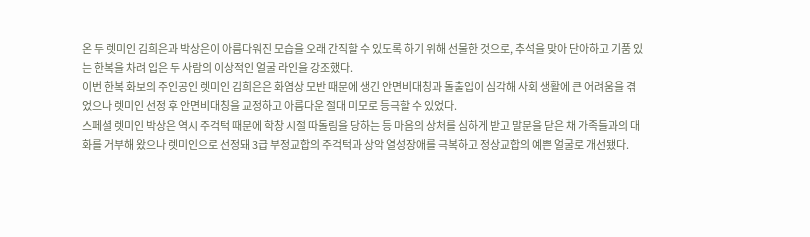온 두 렛미인 김희은과 박상은이 아름다워진 모습을 오래 간직할 수 있도록 하기 위해 선물한 것으로, 추석을 맞아 단아하고 기품 있는 한복을 차려 입은 두 사람의 이상적인 얼굴 라인을 강조했다.
이번 한복 화보의 주인공인 렛미인 김희은은 화염상 모반 때문에 생긴 안면비대칭과 돌출입이 심각해 사회 생활에 큰 어려움을 겪었으나 렛미인 선정 후 안면비대칭을 교정하고 아름다운 절대 미모로 등극할 수 있었다.
스페셜 렛미인 박상은 역시 주걱턱 때문에 학창 시절 따돌림을 당하는 등 마음의 상처를 심하게 받고 말문을 닫은 채 가족들과의 대화를 거부해 왔으나 렛미인으로 선정돼 3급 부정교합의 주걱턱과 상악 열성장애를 극복하고 정상교합의 예쁜 얼굴로 개선됐다.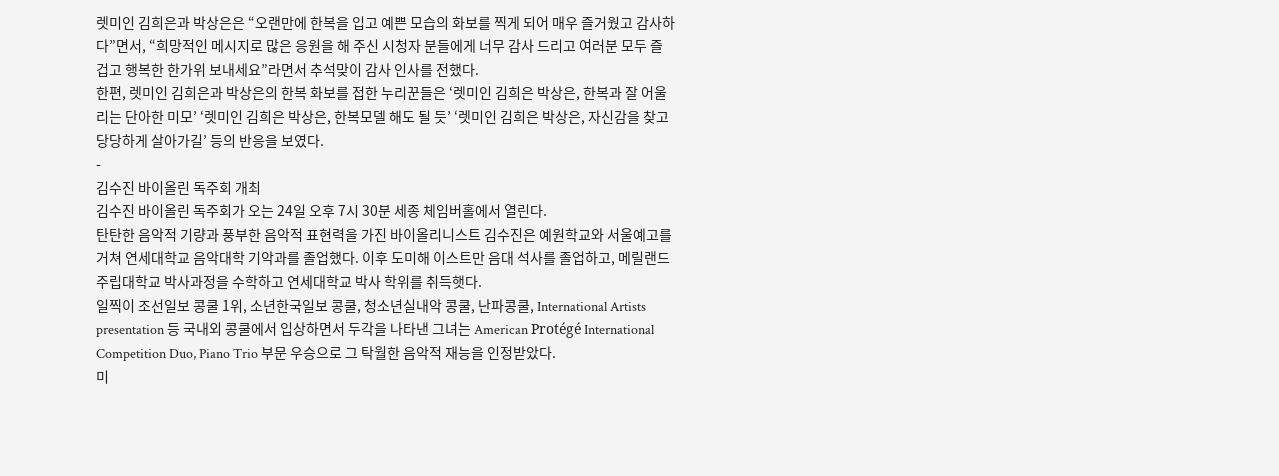렛미인 김희은과 박상은은 “오랜만에 한복을 입고 예쁜 모습의 화보를 찍게 되어 매우 즐거웠고 감사하다”면서, “희망적인 메시지로 많은 응원을 해 주신 시청자 분들에게 너무 감사 드리고 여러분 모두 즐겁고 행복한 한가위 보내세요”라면서 추석맞이 감사 인사를 전했다.
한편, 렛미인 김희은과 박상은의 한복 화보를 접한 누리꾼들은 ‘렛미인 김희은 박상은, 한복과 잘 어울리는 단아한 미모’ ‘렛미인 김희은 박상은, 한복모델 해도 될 듯’ ‘렛미인 김희은 박상은, 자신감을 찾고 당당하게 살아가길’ 등의 반응을 보였다.
-
김수진 바이올린 독주회 개최
김수진 바이올린 독주회가 오는 24일 오후 7시 30분 세종 체임버홀에서 열린다.
탄탄한 음악적 기량과 풍부한 음악적 표현력을 가진 바이올리니스트 김수진은 예원학교와 서울예고를 거쳐 연세대학교 음악대학 기악과를 졸업했다. 이후 도미해 이스트만 음대 석사를 졸업하고, 메릴랜드 주립대학교 박사과정을 수학하고 연세대학교 박사 학위를 취득햇다.
일찍이 조선일보 콩쿨 1위, 소년한국일보 콩쿨, 청소년실내악 콩쿨, 난파콩쿨, International Artists presentation 등 국내외 콩쿨에서 입상하면서 두각을 나타낸 그녀는 American Protégé International Competition Duo, Piano Trio 부문 우승으로 그 탁월한 음악적 재능을 인정받았다.
미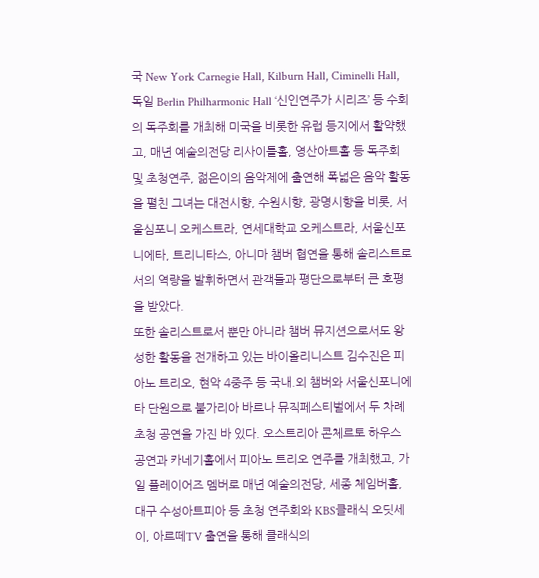국 New York Carnegie Hall, Kilburn Hall, Ciminelli Hall, 독일 Berlin Philharmonic Hall ‘신인연주가 시리즈’ 등 수회의 독주회를 개최해 미국을 비롯한 유럽 등지에서 활약했고, 매년 예술의전당 리사이틀홀, 영산아트홀 등 독주회 및 초청연주, 젊은이의 음악제에 출연해 폭넓은 음악 활동을 펼친 그녀는 대전시향, 수원시향, 광명시향을 비롯, 서울심포니 오케스트라, 연세대학교 오케스트라, 서울신포니에타, 트리니타스, 아니마 챔버 협연을 통해 솔리스트로서의 역량을 발휘하면서 관객들과 평단으로부터 큰 호평을 받았다.
또한 솔리스트로서 뿐만 아니라 챔버 뮤지션으로서도 왕성한 활동을 전개하고 있는 바이올리니스트 김수진은 피아노 트리오, 현악 4중주 등 국내.외 챔버와 서울신포니에타 단원으로 불가리아 바르나 뮤직페스티벌에서 두 차례 초청 공연을 가진 바 있다. 오스트리아 콘체르토 하우스 공연과 카네기홀에서 피아노 트리오 연주를 개최했고, 가일 플레이어즈 멤버로 매년 예술의전당, 세종 체임버홀, 대구 수성아트피아 등 초청 연주회와 KBS클래식 오딧세이, 아르떼TV 출연을 통해 클래식의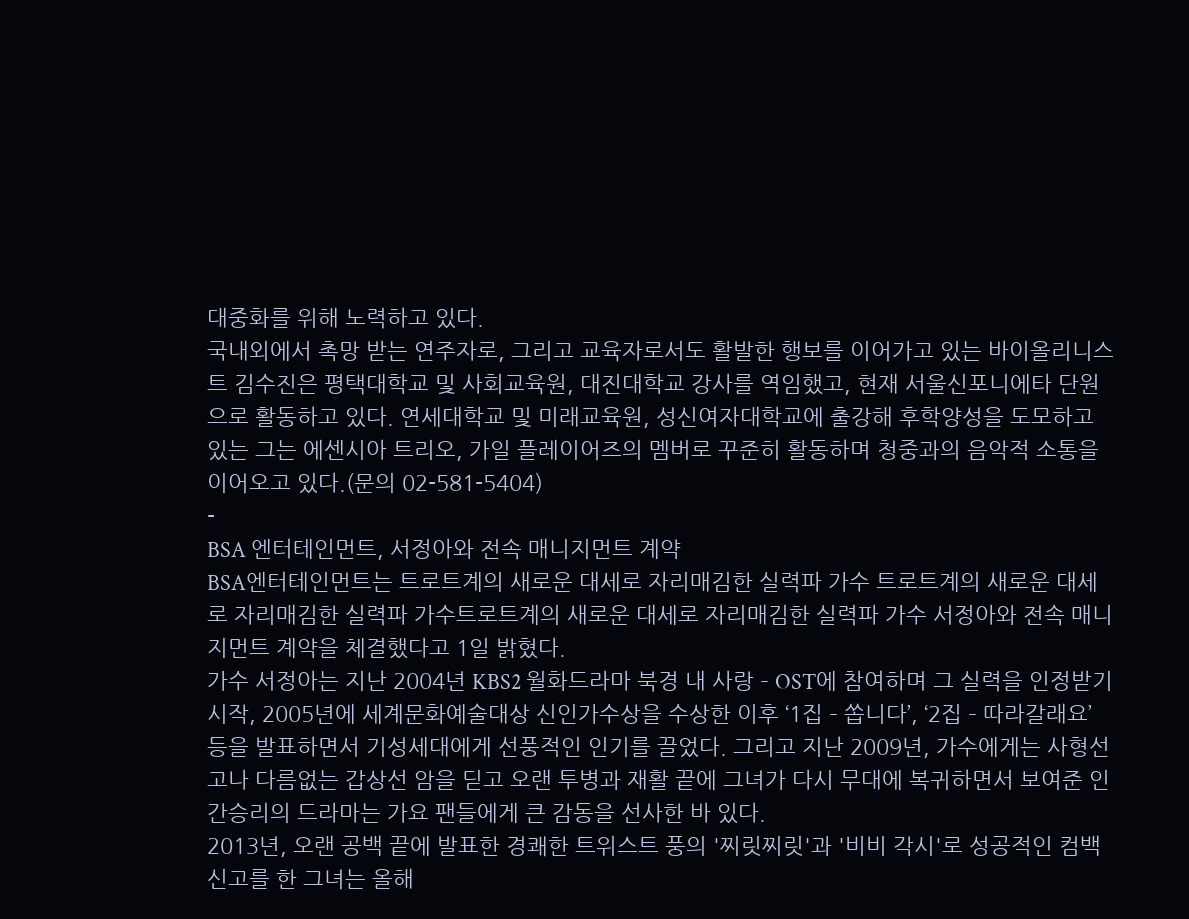대중화를 위해 노력하고 있다.
국내외에서 촉망 받는 연주자로, 그리고 교육자로서도 활발한 행보를 이어가고 있는 바이올리니스트 김수진은 평택대학교 및 사회교육원, 대진대학교 강사를 역임했고, 현재 서울신포니에타 단원으로 활동하고 있다. 연세대학교 및 미래교육원, 성신여자대학교에 출강해 후학양성을 도모하고 있는 그는 에센시아 트리오, 가일 플레이어즈의 멤버로 꾸준히 활동하며 청중과의 음악적 소통을 이어오고 있다.(문의 02-581-5404)
-
BSA 엔터테인먼트, 서정아와 전속 매니지먼트 계약
BSA엔터테인먼트는 트로트계의 새로운 대세로 자리매김한 실력파 가수 트로트계의 새로운 대세로 자리매김한 실력파 가수트로트계의 새로운 대세로 자리매김한 실력파 가수 서정아와 전속 매니지먼트 계약을 체결했다고 1일 밝혔다.
가수 서정아는 지난 2004년 KBS2 월화드라마 북경 내 사랑 – OST에 참여하며 그 실력을 인정받기 시작, 2005년에 세계문화예술대상 신인가수상을 수상한 이후 ‘1집 – 쏩니다’, ‘2집 – 따라갈래요’ 등을 발표하면서 기성세대에게 선풍적인 인기를 끌었다. 그리고 지난 2009년, 가수에게는 사형선고나 다름없는 갑상선 암을 딛고 오랜 투병과 재활 끝에 그녀가 다시 무대에 복귀하면서 보여준 인간승리의 드라마는 가요 팬들에게 큰 감동을 선사한 바 있다.
2013년, 오랜 공백 끝에 발표한 경쾌한 트위스트 풍의 '찌릿찌릿'과 '비비 각시'로 성공적인 컴백 신고를 한 그녀는 올해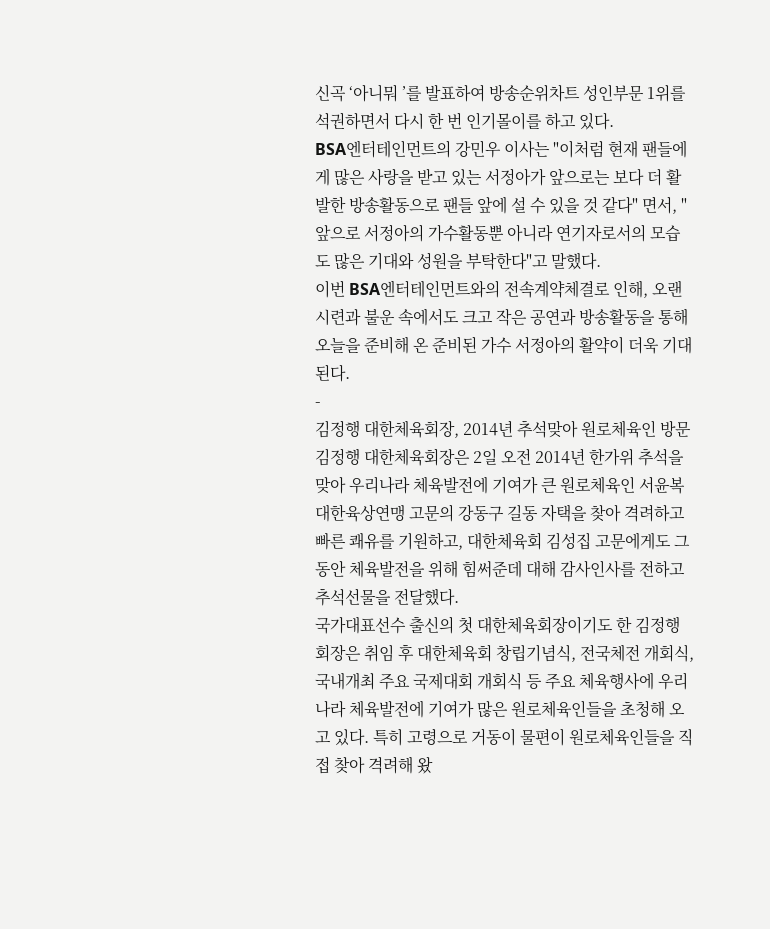신곡 ‘아니뭐 ’를 발표하여 방송순위차트 성인부문 1위를 석권하면서 다시 한 번 인기몰이를 하고 있다.
BSA엔터테인먼트의 강민우 이사는 "이처럼 현재 팬들에게 많은 사랑을 받고 있는 서정아가 앞으로는 보다 더 활발한 방송활동으로 팬들 앞에 설 수 있을 것 같다" 면서, "앞으로 서정아의 가수활동뿐 아니라 연기자로서의 모습도 많은 기대와 성원을 부탁한다"고 말했다.
이번 BSA엔터테인먼트와의 전속계약체결로 인해, 오랜 시련과 불운 속에서도 크고 작은 공연과 방송활동을 통해 오늘을 준비해 온 준비된 가수 서정아의 활약이 더욱 기대된다.
-
김정행 대한체육회장, 2014년 추석맞아 원로체육인 방문
김정행 대한체육회장은 2일 오전 2014년 한가위 추석을 맞아 우리나라 체육발전에 기여가 큰 원로체육인 서윤복 대한육상연맹 고문의 강동구 길동 자택을 찾아 격려하고 빠른 쾌유를 기원하고, 대한체육회 김성집 고문에게도 그동안 체육발전을 위해 힘써준데 대해 감사인사를 전하고 추석선물을 전달했다.
국가대표선수 출신의 첫 대한체육회장이기도 한 김정행 회장은 취임 후 대한체육회 창립기념식, 전국체전 개회식, 국내개최 주요 국제대회 개회식 등 주요 체육행사에 우리나라 체육발전에 기여가 많은 원로체육인들을 초청해 오고 있다. 특히 고령으로 거동이 물편이 원로체육인들을 직접 찾아 격려해 왔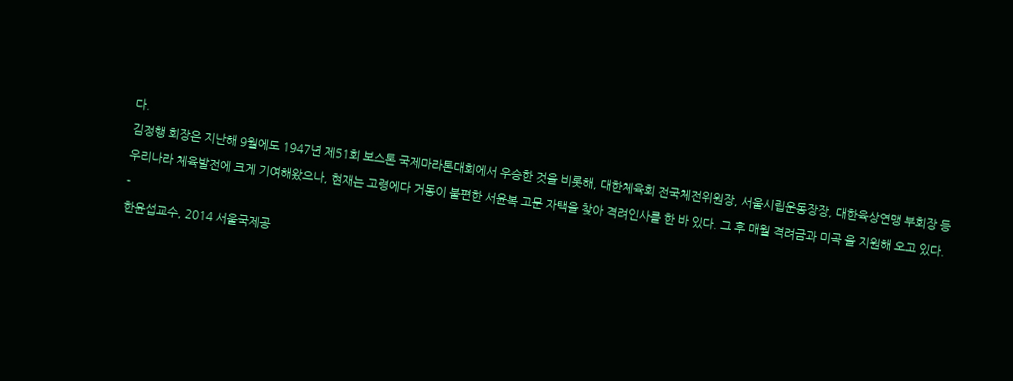다.
김정행 회장은 지난해 9월에도 1947년 제51회 보스톤 국제마라톤대회에서 우승한 것을 비롯해, 대한체육회 전국체전위원장, 서울시립운동장장, 대한육상연맹 부회장 등 우리나라 체육발전에 크게 기여해왔으나, 현재는 고령에다 거동이 불편한 서윤복 고문 자택을 찾아 격려인사를 한 바 있다. 그 후 매월 격려금과 미곡 을 지원해 오고 있다.
-
한윤섭교수, 2014 서울국제공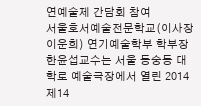연예술제 간담회 참여
서울호서예술전문학교(이사장 이운희) 연기예술학부 학부장 한윤섭교수는 서울 동숭동 대학로 예술극장에서 열린 2014 제14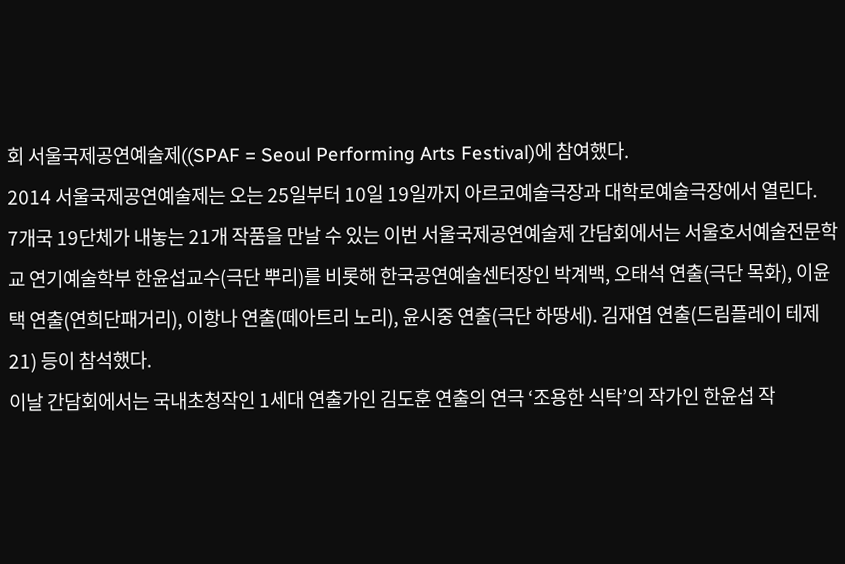회 서울국제공연예술제((SPAF = Seoul Performing Arts Festival)에 참여했다.
2014 서울국제공연예술제는 오는 25일부터 10일 19일까지 아르코예술극장과 대학로예술극장에서 열린다.
7개국 19단체가 내놓는 21개 작품을 만날 수 있는 이번 서울국제공연예술제 간담회에서는 서울호서예술전문학교 연기예술학부 한윤섭교수(극단 뿌리)를 비롯해 한국공연예술센터장인 박계백, 오태석 연출(극단 목화), 이윤택 연출(연희단패거리), 이항나 연출(떼아트리 노리), 윤시중 연출(극단 하땅세). 김재엽 연출(드림플레이 테제21) 등이 참석했다.
이날 간담회에서는 국내초청작인 1세대 연출가인 김도훈 연출의 연극 ‘조용한 식탁’의 작가인 한윤섭 작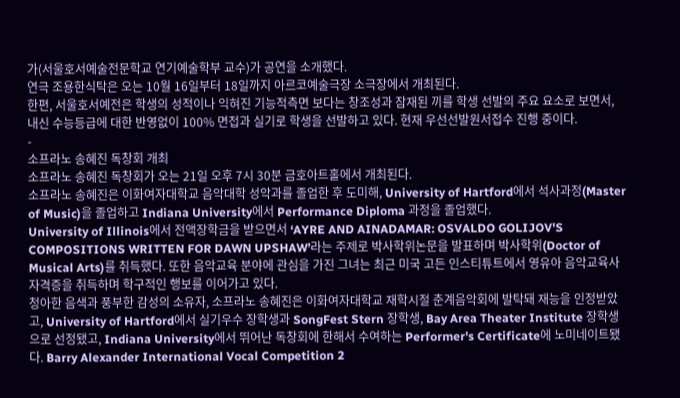가(서울호서예술전문학교 연기예술학부 교수)가 공연을 소개했다.
연극 조용한식탁은 오는 10월 16일부터 18일까지 아르코예술극장 소극장에서 개최된다.
한편, 서울호서예전은 학생의 성적이나 익혀진 기능적측면 보다는 창조성과 잠재된 끼를 학생 선발의 주요 요소로 보면서, 내신 수능등급에 대한 반영없이 100% 면접과 실기로 학생을 선발하고 있다. 현재 우선선발원서접수 진행 중이다.
-
소프라노 송혜진 독창회 개최
소프라노 송혜진 독창회가 오는 21일 오후 7시 30분 금호아트홀에서 개최된다.
소프라노 송혜진은 이화여자대학교 음악대학 성악과를 졸업한 후 도미해, University of Hartford에서 석사과정(Master of Music)을 졸업하고 Indiana University에서 Performance Diploma 과정을 졸업했다.
University of Illinois에서 전액장학금을 받으면서 ‘AYRE AND AINADAMAR: OSVALDO GOLIJOV'S COMPOSITIONS WRITTEN FOR DAWN UPSHAW’라는 주제로 박사학위논문을 발표하며 박사학위(Doctor of Musical Arts)를 취득했다. 또한 음악교육 분야에 관심을 가진 그녀는 최근 미국 고든 인스티튜트에서 영유아 음악교육사 자격증을 취득하며 학구적인 행보를 이어가고 있다.
청아한 음색과 풍부한 감성의 소유자, 소프라노 송혜진은 이화여자대학교 재학시절 춘계음악회에 발탁돼 재능을 인정받았고, University of Hartford에서 실기우수 장학생과 SongFest Stern 장학생, Bay Area Theater Institute 장학생으로 선정됐고, Indiana University에서 뛰어난 독창회에 한해서 수여하는 Performer's Certificate에 노미네이트됐다. Barry Alexander International Vocal Competition 2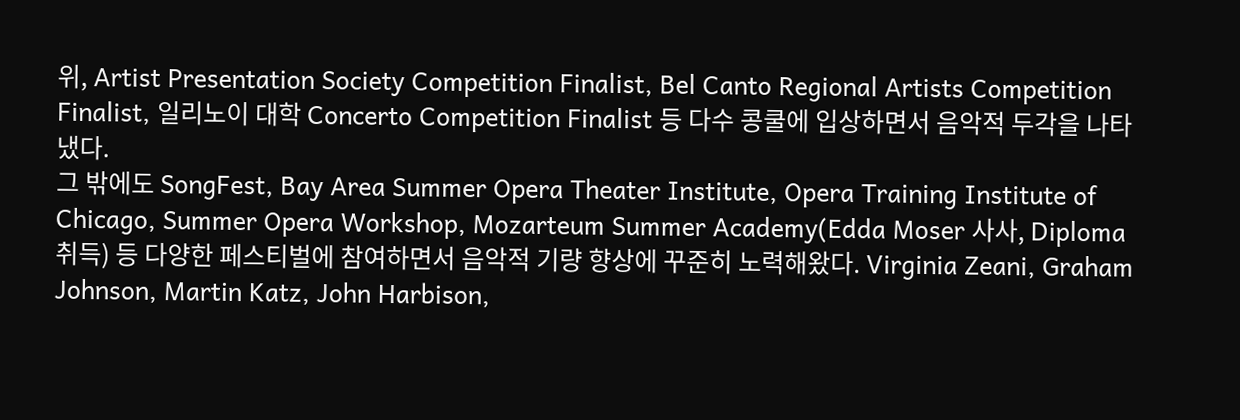위, Artist Presentation Society Competition Finalist, Bel Canto Regional Artists Competition Finalist, 일리노이 대학 Concerto Competition Finalist 등 다수 콩쿨에 입상하면서 음악적 두각을 나타냈다.
그 밖에도 SongFest, Bay Area Summer Opera Theater Institute, Opera Training Institute of Chicago, Summer Opera Workshop, Mozarteum Summer Academy(Edda Moser 사사, Diploma 취득) 등 다양한 페스티벌에 참여하면서 음악적 기량 향상에 꾸준히 노력해왔다. Virginia Zeani, Graham Johnson, Martin Katz, John Harbison,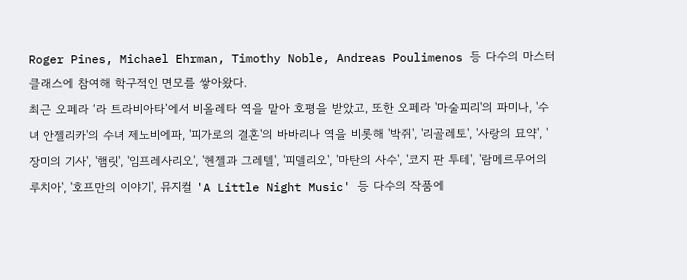Roger Pines, Michael Ehrman, Timothy Noble, Andreas Poulimenos 등 다수의 마스터클래스에 참여해 학구적인 면모를 쌓아왔다.
최근 오페라 ‘라 트라비아타’에서 비올레타 역을 맡아 호평을 받았고, 또한 오페라 '마술피리'의 파미나, '수녀 안젤리카'의 수녀 제노비에파, '피가로의 결혼'의 바바리나 역을 비롯해 '박쥐', '리골레토', '사랑의 묘약', '장미의 기사', '햄릿', '임프레사리오', '헨젤과 그레텔', '피델리오', '마탄의 사수', '코지 판 투테', '람메르무어의 루치아', '호프만의 이야기', 뮤지컬 'A Little Night Music' 등 다수의 작품에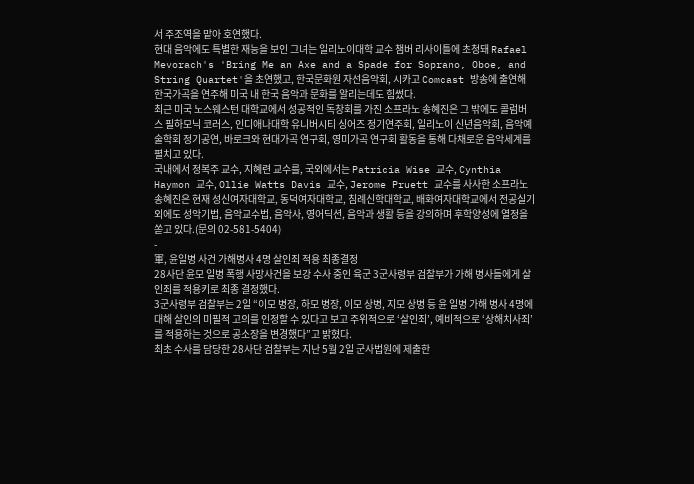서 주조역을 맡아 호연했다.
현대 음악에도 특별한 재능을 보인 그녀는 일리노이대학 교수 챔버 리사이틀에 초청돼 Rafael Mevorach's 'Bring Me an Axe and a Spade for Soprano, Oboe, and String Quartet'을 초연했고, 한국문화원 자선음악회, 시카고 Comcast 방송에 출연해 한국가곡을 연주해 미국 내 한국 음악과 문화를 알리는데도 힘썼다.
최근 미국 노스웨스턴 대학교에서 성공적인 독창회를 가진 소프라노 송혜진은 그 밖에도 콜럼버스 필하모닉 코러스, 인디애나대학 유니버시티 싱어즈 정기연주회, 일리노이 신년음악회, 음악예술학회 정기공연, 바로크와 현대가곡 연구회, 영미가곡 연구회 활동을 통해 다채로운 음악세계를 펼치고 있다.
국내에서 정복주 교수, 지혜련 교수를, 국외에서는 Patricia Wise 교수, Cynthia Haymon 교수, Ollie Watts Davis 교수, Jerome Pruett 교수를 사사한 소프라노 송혜진은 현재 성신여자대학교, 동덕여자대학교, 침례신학대학교, 배화여자대학교에서 전공실기 외에도 성악기법, 음악교수법, 음악사, 영어딕션, 음악과 생활 등을 강의하며 후학양성에 열정을 쏟고 있다.(문의 02-581-5404)
-
軍, 윤일병 사건 가해병사 4명 살인죄 적용 최종결정
28사단 윤모 일병 폭행 사망사건을 보강 수사 중인 육군 3군사령부 검찰부가 가해 병사들에게 살인죄를 적용키로 최종 결정했다.
3군사령부 검찰부는 2일 “이모 병장, 하모 병장, 이모 상병, 지모 상병 등 윤 일병 가해 병사 4명에 대해 살인의 미필적 고의를 인정할 수 있다고 보고 주위적으로 ‘살인죄’, 예비적으로 ‘상해치사죄’를 적용하는 것으로 공소장을 변경했다”고 밝혔다.
최초 수사를 담당한 28사단 검찰부는 지난 5월 2일 군사법원에 제출한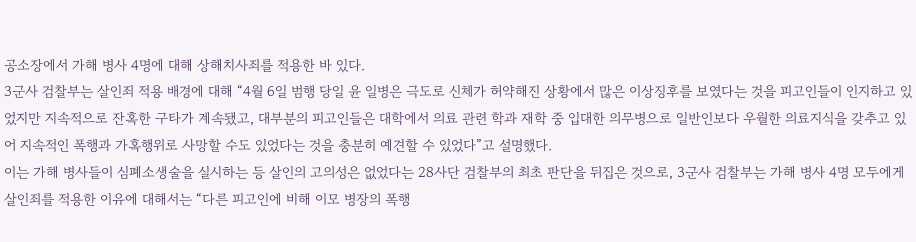공소장에서 가해 병사 4명에 대해 상해치사죄를 적용한 바 있다.
3군사 검찰부는 살인죄 적용 배경에 대해 “4월 6일 범행 당일 윤 일병은 극도로 신체가 허약해진 상황에서 많은 이상징후를 보였다는 것을 피고인들이 인지하고 있었지만 지속적으로 잔혹한 구타가 계속됐고, 대부분의 피고인들은 대학에서 의료 관련 학과 재학 중 입대한 의무병으로 일반인보다 우월한 의료지식을 갖추고 있어 지속적인 폭행과 가혹행위로 사망할 수도 있었다는 것을 충분히 예견할 수 있었다”고 설명했다.
이는 가해 병사들이 심폐소생술을 실시하는 등 살인의 고의성은 없었다는 28사단 검찰부의 최초 판단을 뒤집은 것으로, 3군사 검찰부는 가해 병사 4명 모두에게 살인죄를 적용한 이유에 대해서는 “다른 피고인에 비해 이모 병장의 폭행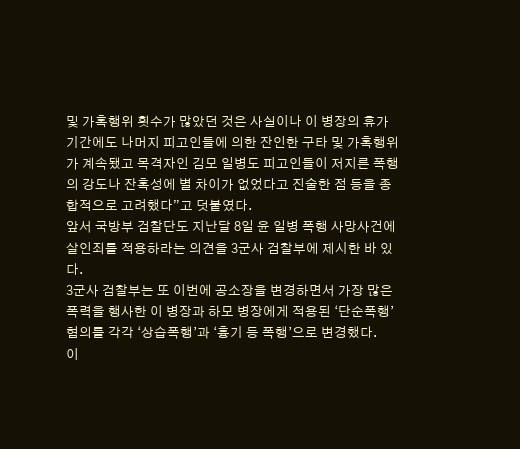및 가혹행위 횟수가 많았던 것은 사실이나 이 병장의 휴가기간에도 나머지 피고인들에 의한 잔인한 구타 및 가혹행위가 계속됐고 목격자인 김모 일병도 피고인들이 저지른 폭행의 강도나 잔혹성에 별 차이가 없었다고 진술한 점 등을 종합적으로 고려했다”고 덧붙였다.
앞서 국방부 검찰단도 지난달 8일 윤 일병 폭행 사망사건에 살인죄를 적용하라는 의견을 3군사 검찰부에 제시한 바 있다.
3군사 검찰부는 또 이번에 공소장을 변경하면서 가장 많은 폭력을 행사한 이 병장과 하모 병장에게 적용된 ‘단순폭행’ 혐의를 각각 ‘상습폭행’과 ‘흉기 등 폭행’으로 변경했다.
이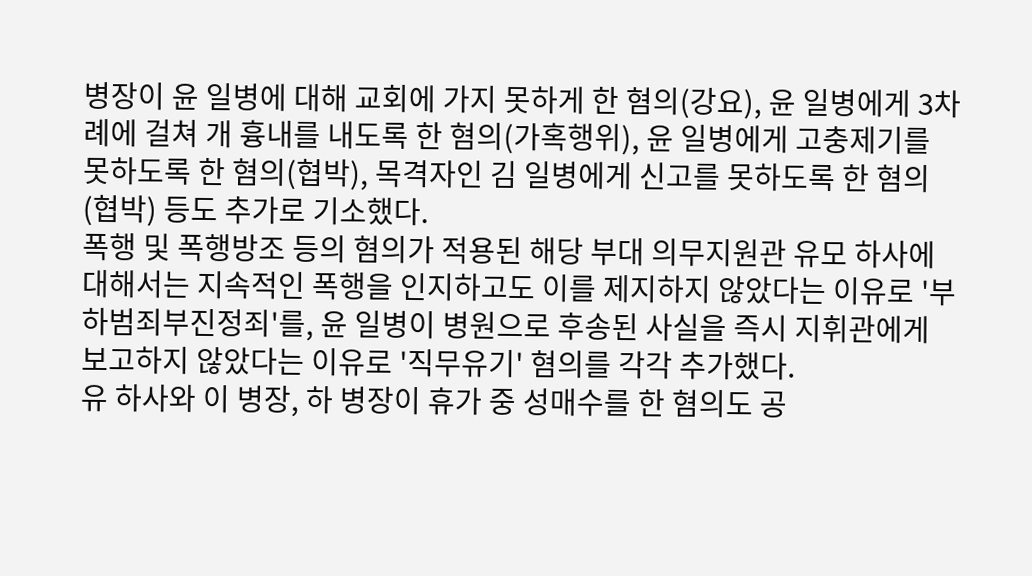병장이 윤 일병에 대해 교회에 가지 못하게 한 혐의(강요), 윤 일병에게 3차례에 걸쳐 개 흉내를 내도록 한 혐의(가혹행위), 윤 일병에게 고충제기를 못하도록 한 혐의(협박), 목격자인 김 일병에게 신고를 못하도록 한 혐의(협박) 등도 추가로 기소했다.
폭행 및 폭행방조 등의 혐의가 적용된 해당 부대 의무지원관 유모 하사에 대해서는 지속적인 폭행을 인지하고도 이를 제지하지 않았다는 이유로 '부하범죄부진정죄'를, 윤 일병이 병원으로 후송된 사실을 즉시 지휘관에게 보고하지 않았다는 이유로 '직무유기' 혐의를 각각 추가했다.
유 하사와 이 병장, 하 병장이 휴가 중 성매수를 한 혐의도 공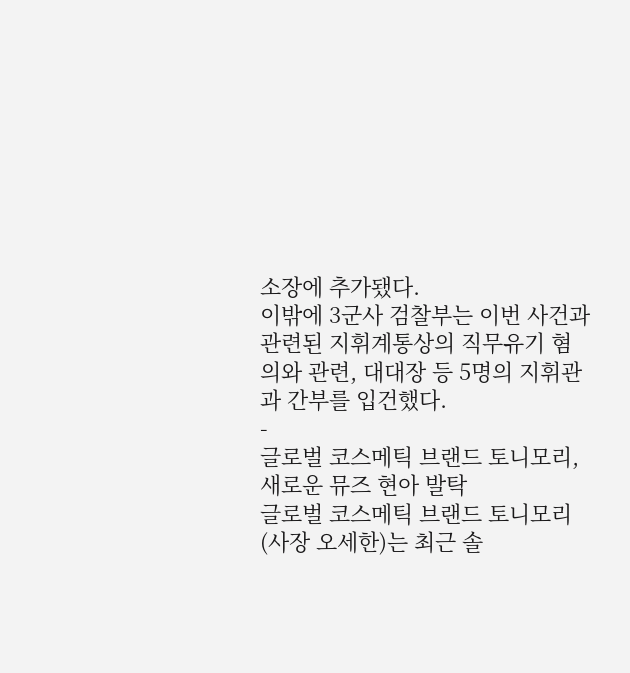소장에 추가됐다.
이밖에 3군사 검찰부는 이번 사건과 관련된 지휘계통상의 직무유기 혐의와 관련, 대대장 등 5명의 지휘관과 간부를 입건했다.
-
글로벌 코스메틱 브랜드 토니모리, 새로운 뮤즈 현아 발탁
글로벌 코스메틱 브랜드 토니모리(사장 오세한)는 최근 솔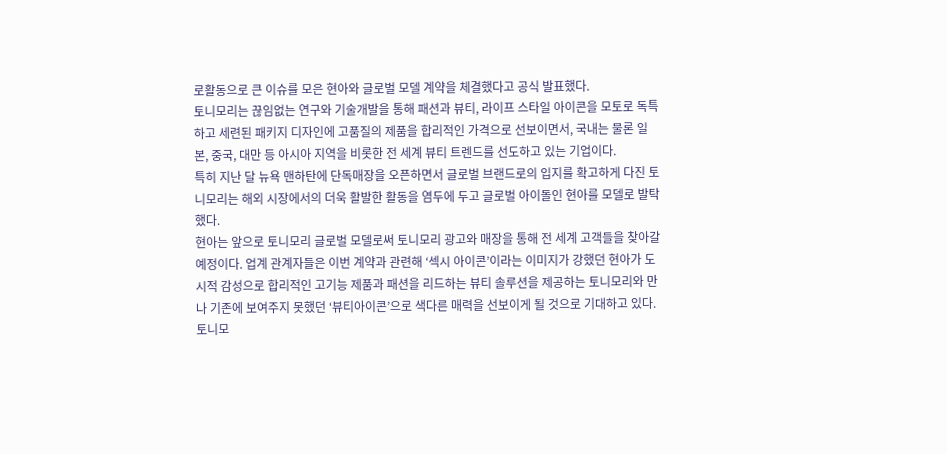로활동으로 큰 이슈를 모은 현아와 글로벌 모델 계약을 체결했다고 공식 발표했다.
토니모리는 끊임없는 연구와 기술개발을 통해 패션과 뷰티, 라이프 스타일 아이콘을 모토로 독특하고 세련된 패키지 디자인에 고품질의 제품을 합리적인 가격으로 선보이면서, 국내는 물론 일본, 중국, 대만 등 아시아 지역을 비롯한 전 세계 뷰티 트렌드를 선도하고 있는 기업이다.
특히 지난 달 뉴욕 맨하탄에 단독매장을 오픈하면서 글로벌 브랜드로의 입지를 확고하게 다진 토니모리는 해외 시장에서의 더욱 활발한 활동을 염두에 두고 글로벌 아이돌인 현아를 모델로 발탁했다.
현아는 앞으로 토니모리 글로벌 모델로써 토니모리 광고와 매장을 통해 전 세계 고객들을 찾아갈 예정이다. 업계 관계자들은 이번 계약과 관련해 ‘섹시 아이콘’이라는 이미지가 강했던 현아가 도시적 감성으로 합리적인 고기능 제품과 패션을 리드하는 뷰티 솔루션을 제공하는 토니모리와 만나 기존에 보여주지 못했던 ‘뷰티아이콘’으로 색다른 매력을 선보이게 될 것으로 기대하고 있다.
토니모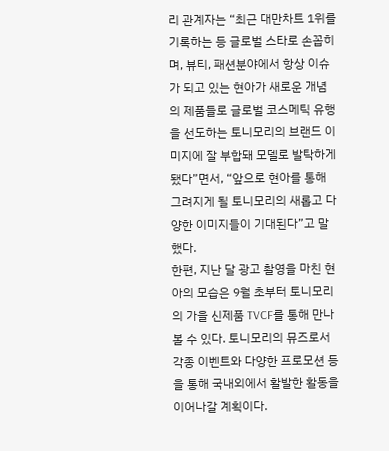리 관계자는 “최근 대만차트 1위를 기록하는 등 글로벌 스타로 손꼽히며, 뷰티, 패션분야에서 항상 이슈가 되고 있는 현아가 새로운 개념의 제품들로 글로벌 코스메틱 유행을 선도하는 토니모리의 브랜드 이미지에 잘 부합돼 모델로 발탁하게 됐다”면서, “앞으로 현아를 통해 그려지게 될 토니모리의 새롭고 다양한 이미지들이 기대된다”고 말했다.
한편, 지난 달 광고 촬영을 마친 현아의 모습은 9월 초부터 토니모리의 가을 신제품 TVCF를 통해 만나볼 수 있다. 토니모리의 뮤즈로서 각종 이벤트와 다양한 프로모션 등을 통해 국내외에서 활발한 활동을 이어나갈 계획이다.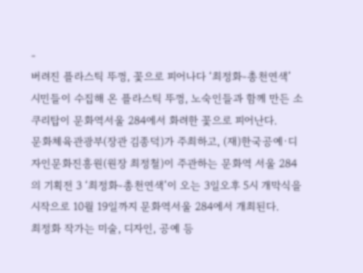-
버려진 플라스틱 뚜껑, 꽃으로 피어나다 ‘최정화-총천연색’
시민들이 수집해 온 플라스틱 뚜껑, 노숙인들과 함께 만든 소쿠리탑이 문화역서울 284에서 화려한 꽃으로 피어난다.
문화체육관광부(장관 김종덕)가 주최하고, (재)한국공예·디자인문화진흥원(원장 최정철)이 주관하는 문화역 서울 284의 기획전 3 ‘최정화-총천연색’이 오는 3일오후 5시 개막식을 시작으로 10월 19일까지 문화역서울 284에서 개최된다.
최정화 작가는 미술, 디자인, 공예 등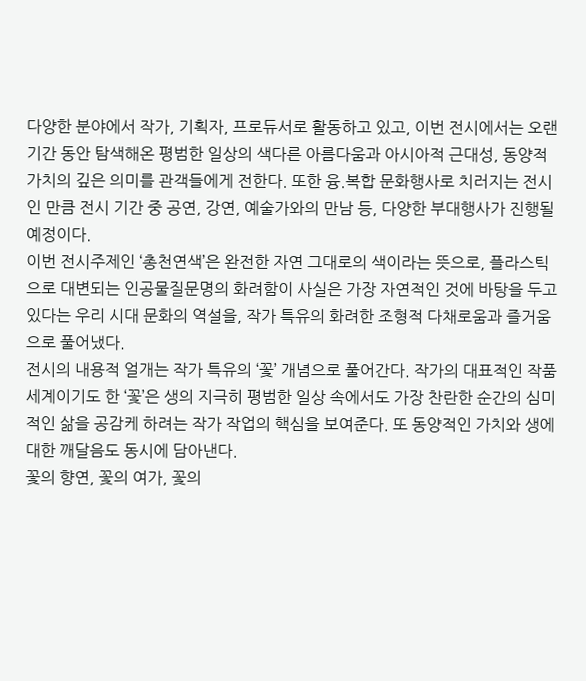다양한 분야에서 작가, 기획자, 프로듀서로 활동하고 있고, 이번 전시에서는 오랜 기간 동안 탐색해온 평범한 일상의 색다른 아름다움과 아시아적 근대성, 동양적 가치의 깊은 의미를 관객들에게 전한다. 또한 융.복합 문화행사로 치러지는 전시인 만큼 전시 기간 중 공연, 강연, 예술가와의 만남 등, 다양한 부대행사가 진행될 예정이다.
이번 전시주제인 ‘총천연색’은 완전한 자연 그대로의 색이라는 뜻으로, 플라스틱으로 대변되는 인공물질문명의 화려함이 사실은 가장 자연적인 것에 바탕을 두고 있다는 우리 시대 문화의 역설을, 작가 특유의 화려한 조형적 다채로움과 즐거움으로 풀어냈다.
전시의 내용적 얼개는 작가 특유의 ‘꽃’ 개념으로 풀어간다. 작가의 대표적인 작품세계이기도 한 ‘꽃’은 생의 지극히 평범한 일상 속에서도 가장 찬란한 순간의 심미적인 삶을 공감케 하려는 작가 작업의 핵심을 보여준다. 또 동양적인 가치와 생에 대한 깨달음도 동시에 담아낸다.
꽃의 향연, 꽃의 여가, 꽃의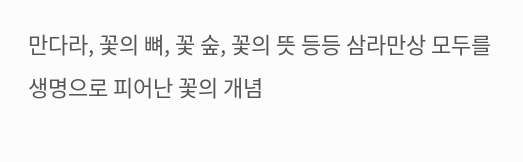만다라, 꽃의 뼈, 꽃 숲, 꽃의 뜻 등등 삼라만상 모두를 생명으로 피어난 꽃의 개념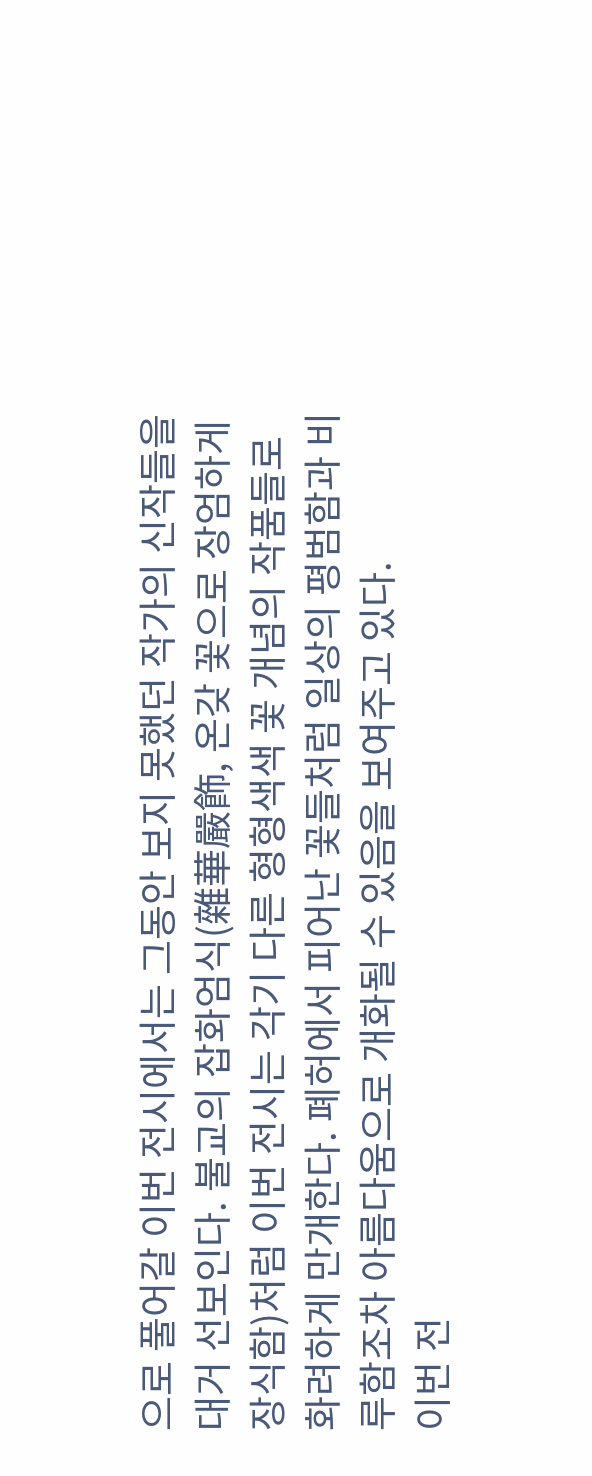으로 풀어갈 이번 전시에서는 그동안 보지 못했던 작가의 신작들을 대거 선보인다. 불교의 잡화엄식(雜華嚴飾, 온갖 꽃으로 장엄하게 장식함)처럼 이번 전시는 각기 다른 형형색색 꽃 개념의 작품들로 화려하게 만개한다. 폐허에서 피어난 꽃들처럼 일상의 평범함과 비루함조차 아름다움으로 개화될 수 있음을 보여주고 있다.
이번 전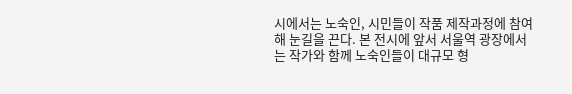시에서는 노숙인, 시민들이 작품 제작과정에 참여해 눈길을 끈다. 본 전시에 앞서 서울역 광장에서는 작가와 함께 노숙인들이 대규모 형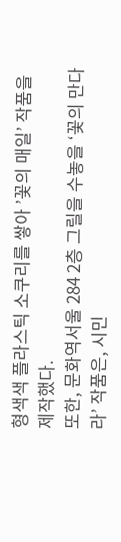형색색 플라스틱 소쿠리를 쌓아 ’꽃의 매일’ 작품을 제작했다.
또한, 문화역서울 284 2층 그릴을 수놓을 ‘꽃의 만다라’ 작품은, 시민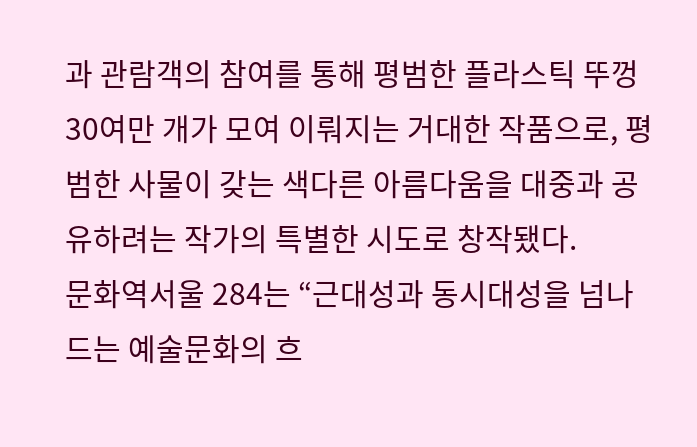과 관람객의 참여를 통해 평범한 플라스틱 뚜껑 30여만 개가 모여 이뤄지는 거대한 작품으로, 평범한 사물이 갖는 색다른 아름다움을 대중과 공유하려는 작가의 특별한 시도로 창작됐다.
문화역서울 284는 “근대성과 동시대성을 넘나드는 예술문화의 흐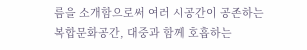름을 소개함으로써 여러 시공간이 공존하는 복합문화공간, 대중과 함께 호흡하는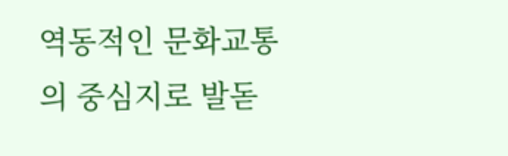역동적인 문화교통의 중심지로 발돋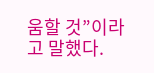움할 것”이라고 말했다.